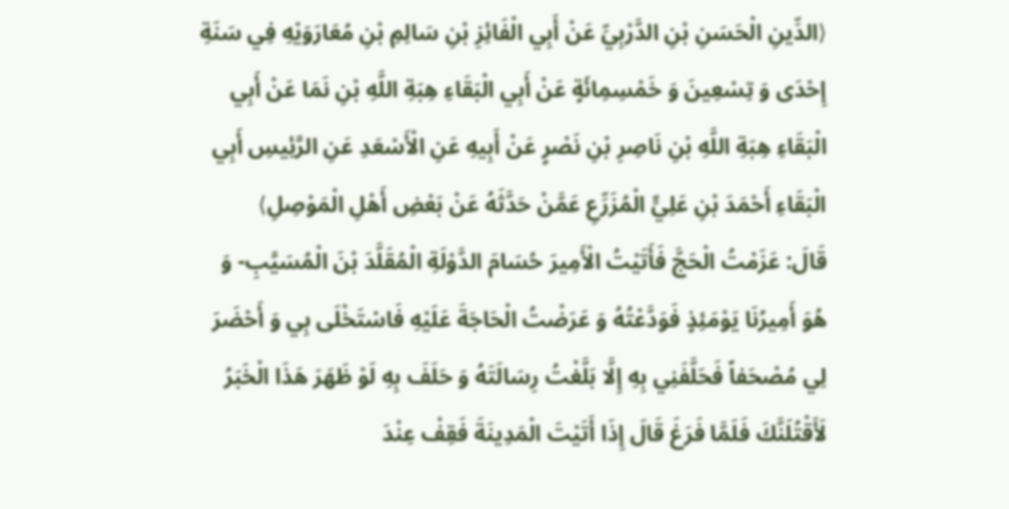⟨الدِّينِ الْحَسَنِ بْنِ الدَّرْبِيِّ عَنْ أَبِي الْفَائِزِ بْنِ سَالِمِ بْنِ مُعَارَوَيْهِ فِي سَنَةِ إِحْدَى وَ تِسْعِينَ وَ خَمْسِمِائَةٍ عَنْ أَبِي الْبَقَاءِ هِبَةِ اللَّهِ بْنِ نَمَا عَنْ أَبِي الْبَقَاءِ هِبَةِ اللَّهِ بْنِ نَاصِرِ بْنِ نَصْرٍ عَنْ أَبِيهِ عَنِ الْأَسْعَدِ عَنِ الرَّئِيسِ أَبِي الْبَقَاءِ أَحْمَدَ بْنِ عَلِيٍّ الْمُزَرِّعِ عَمَّنْ حَدَّثَهُ عَنْ بَعْضِ أَهْلِ الْمَوْصِلِ⟩
قَالَ: عَزَمْتُ الْحَجَّ فَأَتَيْتُ الْأَمِيرَ حُسَامَ الدَّوْلَةِ الْمُقَلَّدَ بْنَ الْمُسَيَّبِ- وَ هُوَ أَمِيرُنَا يَوْمَئِذٍ فَوَدَّعْتُهُ وَ عَرَضْتُ الْحَاجَةَ عَلَيْهِ فَاسْتَخْلَى بِي وَ أَحْضَرَ لِي مُصْحَفاً فَحَلَّفَنِي بِهِ إِلَّا بَلَّغْتُ رِسَالَتَهُ وَ حَلَفَ بِهِ لَوْ ظَهَرَ هَذَا الْخَبَرُ لَأَقْتُلَنَّكَ فَلَمَّا فَرَغَ قَالَ إِذَا أَتَيْتَ الْمَدِينَةَ فَقِفْ عِنْدَ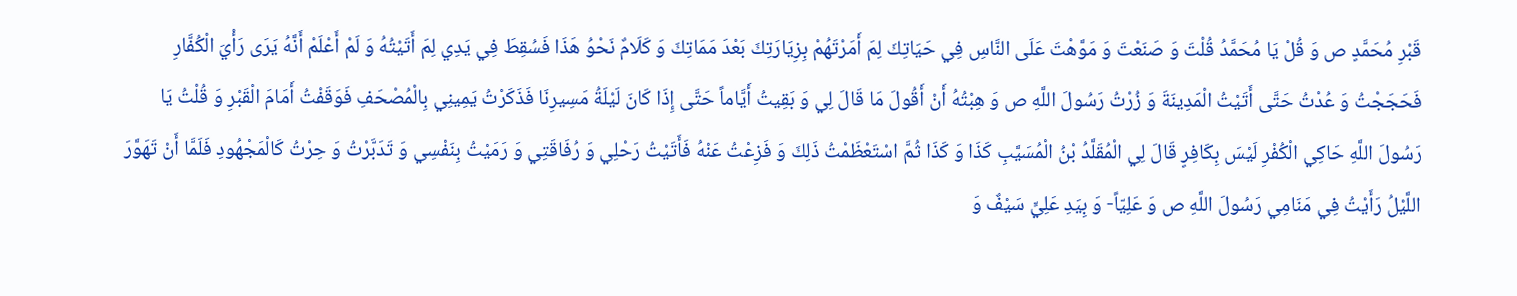قَبْرِ مُحَمَّدٍ ص وَ قُلْ يَا مُحَمَّدُ قُلْتَ وَ صَنَعْتَ وَ مَوَّهْتَ عَلَى النَّاسِ فِي حَيَاتِكَ لِمَ أَمَرْتَهُمْ بِزِيَارَتِكَ بَعْدَ مَمَاتِكَ وَ كَلَامٌ نَحْوُ هَذَا فَسُقِطَ فِي يَدِي لِمَ أَتَيْتُهُ وَ لَمْ أَعْلَمْ أَنَّهُ يَرَى رَأْيَ الْكُفَّارِ فَحَجَجْتُ وَ عُدْتُ حَتَّى أَتَيْتُ الْمَدِينَةَ وَ زُرْتُ رَسُولَ اللَّهِ ص وَ هِبْتُهُ أَنْ أَقُولَ مَا قَالَ لِي وَ بَقِيتُ أَيَّاماً حَتَّى إِذَا كَانَ لَيْلَةُ مَسِيرِنَا فَذَكَرْتُ يَمِينِي بِالْمُصْحَفِ فَوَقَفْتُ أَمَامَ الْقَبْرِ وَ قُلْتُ يَا رَسُولَ اللَّهِ حَاكِي الْكُفْرِ لَيْسَ بِكَافِرٍ قَالَ لِي الْمُقَلَّدُ بْنُ الْمُسَيَّبِ كَذَا وَ كَذَا ثُمَّ اسْتَعْظَمْتُ ذَلِكَ وَ فَزِعْتُ عَنْهُ فَأَتَيْتُ رَحْلِي وَ رُفَاقَتِي وَ رَمَيْتُ بِنَفْسِي وَ تَدَبَّرْتُ وَ حِرْتُ كَالْمَجْهُودِ فَلَمَّا أَنْ تَهَوَّرَ اللَّيْلُ رَأَيْتُ فِي مَنَامِي رَسُولَ اللَّهِ ص وَ عَلِيّاً- وَ بِيَدِ عَلِيٍّ سَيْفٌ وَ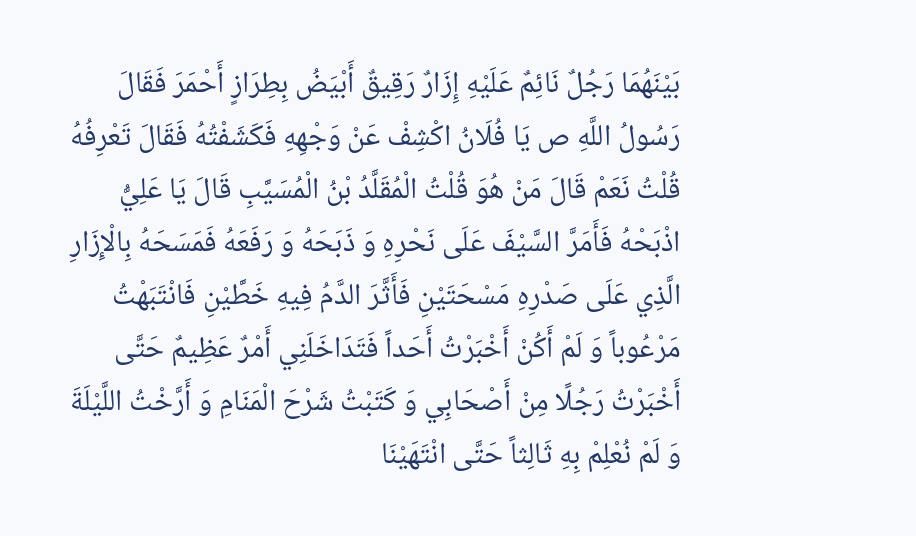بَيْنَهُمَا رَجُلٌ نَائِمٌ عَلَيْهِ إِزَارٌ رَقِيقٌ أَبْيَضُ بِطِرَازٍ أَحْمَرَ فَقَالَ رَسُولُ اللَّهِ ص يَا فُلَانُ اكْشِفْ عَنْ وَجْهِهِ فَكَشَفْتُهُ فَقَالَ تَعْرِفُهُ قُلْتُ نَعَمْ قَالَ مَنْ هُوَ قُلْتُ الْمُقَلَّدُ بْنُ الْمُسَيَّبِ قَالَ يَا عَلِيُّ اذْبَحْهُ فَأَمَرَّ السَّيْفَ عَلَى نَحْرِهِ وَ ذَبَحَهُ وَ رَفَعَهُ فَمَسَحَهُ بِالْإِزَارِ الَّذِي عَلَى صَدْرِهِ مَسْحَتَيْنِ فَأَثَّرَ الدَّمُ فِيهِ خَطَّيْنِ فَانْتَبَهْتُ مَرْعُوباً وَ لَمْ أَكُنْ أَخْبَرْتُ أَحَداً فَتَدَاخَلَنِي أَمْرٌ عَظِيمٌ حَتَّى أَخْبَرْتُ رَجُلًا مِنْ أَصْحَابِي وَ كَتَبْتُ شَرْحَ الْمَنَامِ وَ أَرَّخْتُ اللَّيْلَةَ وَ لَمْ نُعْلِمْ بِهِ ثَالِثاً حَتَّى انْتَهَيْنَا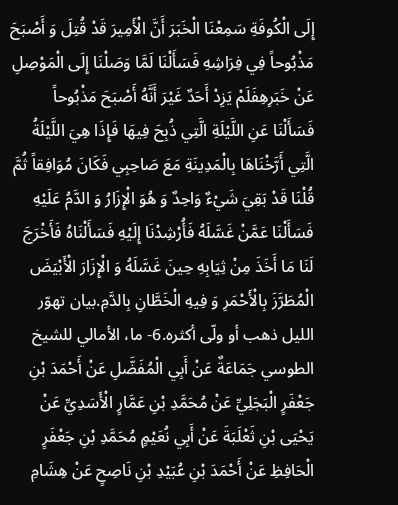إِلَى الْكُوفَةِ سَمِعْنَا الْخَبَرَ أَنَّ الْأَمِيرَ قَدْ قُتِلَ وَ أَصْبَحَ مَذْبُوحاً فِي فِرَاشِهِ فَسَأَلْنَا لَمَّا وَصَلْنَا إِلَى الْمَوْصِلِ عَنْ خَبَرِهِفَلَمْ يَزِدْ أَحَدٌ غَيْرَ أَنَّهُ أَصْبَحَ مَذْبُوحاً فَسَأَلْنَا عَنِ اللَّيْلَةِ الَّتِي ذُبِحَ فِيهَا فَإِذَا هِيَ اللَّيْلَةُ الَّتِي أَرَّخْنَاهَا بِالْمَدِينَةِ مَعَ صَاحِبِي فَكَانَ مُوَافِقاً ثُمَّ قُلْنَا قَدْ بَقِيَ شَيْءٌ وَاحِدٌ وَ هُوَ الْإِزَارُ وَ الدَّمُ عَلَيْهِ فَسَأَلْنَا عَمَّنْ غَسَّلَهُ فَأُرْشِدْنَا إِلَيْهِ فَسَأَلْنَاهُ فَأَخْرَجَ لَنَا مَا أَخَذَ مِنْ ثِيَابِهِ حِينَ غَسَّلَهُ وَ الْإِزَارَ الْأَبْيَضَ الْمُطَرَّزَ بِالْأَحْمَرِ وَ فِيهِ الْخَطَّانِ بِالدَّمِ.بيان تهوّر الليل ذهب أو ولّى أكثره.6- ما، الأمالي للشيخ الطوسي جَمَاعَةٌ عَنْ أَبِي الْمُفَضَّلِ عَنْ أَحْمَدَ بْنِ جَعْفَرٍ الْبَجَلِيِّ عَنْ مُحَمَّدِ بْنِ عَمَّارٍ الْأَسَدِيِّ عَنْ يَحْيَى بْنِ ثَعْلَبَةَ عَنْ أَبِي نُعَيْمٍ مُحَمَّدِ بْنِ جَعْفَرٍ الْحَافِظِ عَنْ أَحْمَدَ بْنِ عُبَيْدِ بْنِ نَاصِحٍ عَنْ هِشَامِ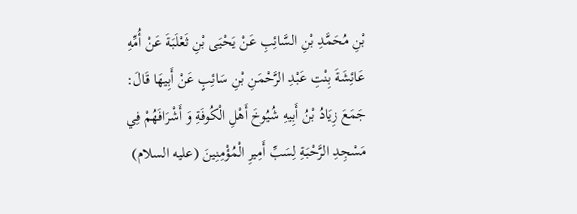بْنِ مُحَمَّدِ بْنِ السَّائِبِ عَنْ يَحْيَى بْنِ ثَعْلَبَةَ عَنْ أُمِّهِ عَائِشَةَ بِنْتِ عَبْدِ الرَّحْمَنِ بْنِ سَائِبٍ عَنْ أَبِيهَا قَالَ: جَمَعَ زِيَادُ بْنُ أَبِيهِ شُيُوخَ أَهْلِ الْكُوفَةِ وَ أَشْرَافَهُمْ فِي مَسْجِدِ الرَّحْبَةِ لِسَبِّ أَمِيرِ الْمُؤْمِنِينَ (عليه السلام)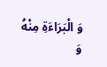وَ الْبَرَاءَةِ مِنْهُ وَ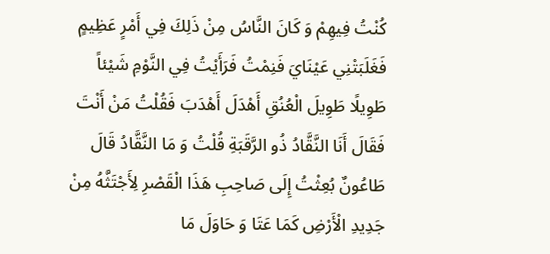كُنْتُ فِيهِمْ وَ كَانَ النَّاسُ مِنْ ذَلِكَ فِي أَمْرٍ عَظِيمٍ فَغَلَبَتْنِي عَيْنَايَ فَنِمْتُ فَرَأَيْتُ فِي النَّوْمِ شَيْئاً طَوِيلًا طَوِيلَ الْعُنُقِ أَهْدَلَ أَهْدَبَ فَقُلْتُ مَنْ أَنْتَ فَقَالَ أَنَا النَّقَّادُ ذُو الرَّقَبَةِ قُلْتُ وَ مَا النَّقَّادُ قَالَ طَاعُونٌ بُعِثْتُ إِلَى صَاحِبِ هَذَا الْقَصْرِ لِأَجْتَثَّهُ مِنْ جَدِيدِ الْأَرْضِ كَمَا عَتَا وَ حَاوَلَ مَا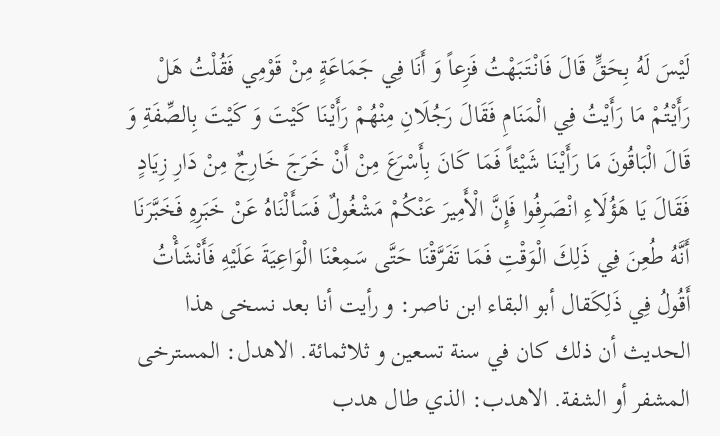لَيْسَ لَهُ بِحَقٍّ قَالَ فَانْتَبَهْتُ فَزِعاً وَ أَنَا فِي جَمَاعَةٍ مِنْ قَوْمِي فَقُلْتُ هَلْ رَأَيْتُمْ مَا رَأَيْتُ فِي الْمَنَامِ فَقَالَ رَجُلَانِ مِنْهُمْ رَأَيْنَا كَيْتَ وَ كَيْتَ بِالصِّفَةِ وَ قَالَ الْبَاقُونَ مَا رَأَيْنَا شَيْئاً فَمَا كَانَ بِأَسْرَعَ مِنْ أَنْ خَرَجَ خَارِجٌ مِنْ دَارِ زِيَادٍ فَقَالَ يَا هَؤُلَاءِ انْصَرِفُوا فَإِنَّ الْأَمِيرَ عَنْكُمْ مَشْغُولٌ فَسَأَلْنَاهُ عَنْ خَبَرِهِ فَخَبَّرَنَا أَنَّهُ طُعِنَ فِي ذَلِكَ الْوَقْتِ فَمَا تَفَرَّقْنَا حَتَّى سَمِعْنَا الْوَاعِيَةَ عَلَيْهِ فَأَنْشَأْتُ أَقُولُ فِي ذَلِكَقال أبو البقاء ابن ناصر: و رأيت أنا بعد نسخى هذا الحديث أن ذلك كان في سنة تسعين و ثلاثمائة. الاهدل: المسترخى المشفر أو الشفة. الاهدب: الذي طال هدب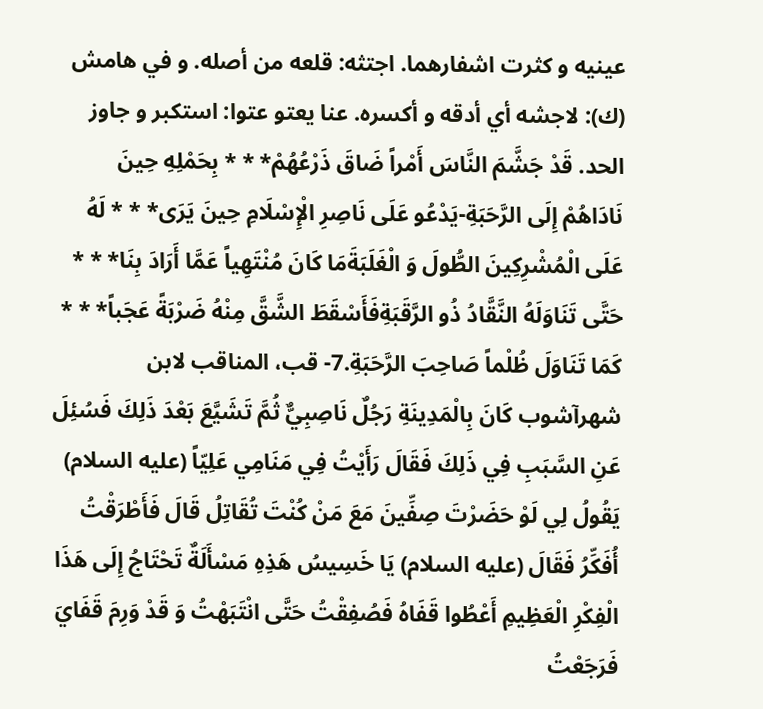عينيه و كثرت اشفارهما. اجتثه: قلعه من أصله. و في هامش (ك): لاجشه أي أدقه و أكسره. عنا يعتو عتوا: استكبر و جاوز الحد. قَدْ جَشَّمَ النَّاسَ أَمْراً ضَاقَ ذَرْعُهُمْ* * * بِحَمْلِهِ حِينَ نَادَاهُمْ إِلَى الرَّحَبَةِ-يَدْعُو عَلَى نَاصِرِ الْإِسْلَامِ حِينَ يَرَى* * * لَهُ عَلَى الْمُشْرِكِينَ الطُّولَ وَ الْغَلَبَةَمَا كَانَ مُنْتَهِياً عَمَّا أَرَادَ بِنَا* * * حَتَّى تَنَاوَلَهُ النَّقَّادُ ذُو الرَّقَبَةِفَأَسْقَطَ الشَّقَّ مِنْهُ ضَرْبَةً عَجَباً* * * كَمَا تَنَاوَلَ ظُلْماً صَاحِبَ الرَّحَبَةِ.7- قب، المناقب لابن شهرآشوب كَانَ بِالْمَدِينَةِ رَجُلٌ نَاصِبِيٌّ ثُمَّ تَشَيَّعَ بَعْدَ ذَلِكَ فَسُئِلَ عَنِ السَّبَبِ فِي ذَلِكَ فَقَالَ رَأَيْتُ فِي مَنَامِي عَلِيّاً (عليه السلام) يَقُولُ لِي لَوْ حَضَرْتَ صِفِّينَ مَعَ مَنْ كُنْتَ تُقَاتِلُ قَالَ فَأَطْرَقْتُ أُفَكِّرُ فَقَالَ (عليه السلام) يَا خَسِيسُ هَذِهِ مَسْأَلَةٌ تَحْتَاجُ إِلَى هَذَا الْفِكْرِ الْعَظِيمِ أَعْطُوا قَفَاهُ فَصُفِقْتُ حَتَّى انْتَبَهْتُ وَ قَدْ وَرِمَ قَفَايَ فَرَجَعْتُ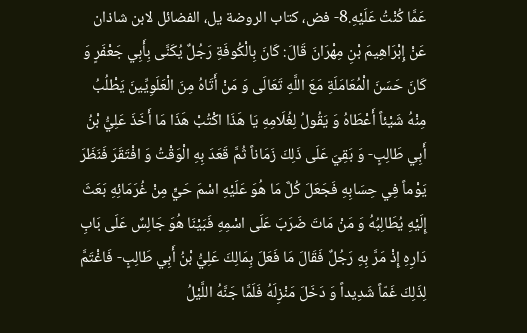عَمَّا كُنْتُ عَلَيْهِ.8- فض، كتاب الروضة يل، الفضائل لابن شاذان عَنْ إِبْرَاهِيمَ بْنِ مِهْرَانَ قَالَ: كَانَ بِالْكُوفَةِ رَجُلٌ يُكَنَّى بِأَبِي جَعْفَرٍ وَ كَانَ حَسَنَ الْمُعَامَلَةِ مَعَ اللَّهِ تَعَالَى وَ مَنْ أَتَاهُ مِنَ الْعَلَوِيِّينَ يَطْلُبُ مِنْهُ شَيْئاً أَعْطَاهُ وَ يَقُولُ لِغُلَامِهِ يَا هَذَا اكْتُبْ هَذَا مَا أَخَذَ عَلِيُّ بْنُ أَبِي طَالِبٍ- وَ بَقِيَ عَلَى ذَلِكَ زَمَاناً ثُمَّ قَعَدَ بِهِ الْوَقْتُ وَ افْتَقَرَ فَنَظَرَ يَوْماً فِي حِسَابِهِ فَجَعَلَ كُلَّ مَا هُوَ عَلَيْهِ اسْمَ حَيٍّ مِنْ غُرَمَائِهِ بَعَثَ إِلَيْهِ يُطَالِبُهُ وَ مَنْ مَاتَ ضَرَبَ عَلَى اسْمِهِ فَبَيْنَا هُوَ جَالِسٌ عَلَى بَابِ دَارِهِ إِذْ مَرَّ بِهِ رَجُلٌ فَقَالَ مَا فَعَلَ بِمَالِكَ عَلِيُّ بْنُ أَبِي طَالِبٍ- فَاغْتَمَّ لِذَلِكَ غَمّاً شَدِيداً وَ دَخَلَ مَنْزِلَهُ فَلَمَّا جَنَّهُ اللَّيْلُ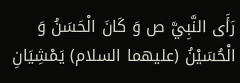رَأَى النَّبِيَّ ص وَ كَانَ الْحَسَنُ وَ الْحُسَيْنُ (عليهما السلام) يَمْشِيَانِ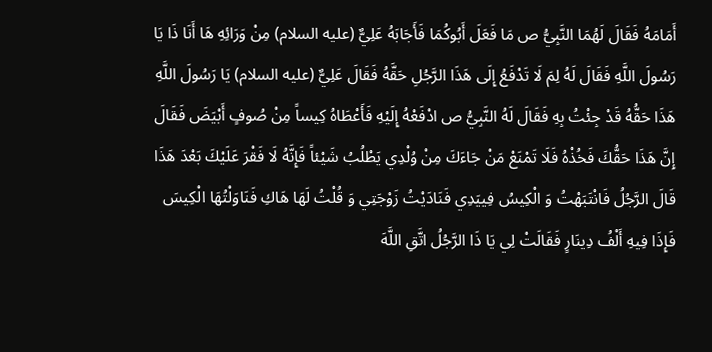أَمَامَهُ فَقَالَ لَهُمَا النَّبِيُّ ص مَا فَعَلَ أَبُوكُمَا فَأَجَابَهُ عَلِيٌّ (عليه السلام) مِنْ وَرَائِهِ هَا أَنَا ذَا يَا رَسُولَ اللَّهِ فَقَالَ لَهُ لِمَ لَا تَدْفَعُ إِلَى هَذَا الرَّجُلِ حَقَّهُ فَقَالَ عَلِيٌّ (عليه السلام) يَا رَسُولَ اللَّهِ هَذَا حَقُّهُ قَدْ جِئْتُ بِهِ فَقَالَ لَهُ النَّبِيُّ ص ادْفَعْهُ إِلَيْهِ فَأَعْطَاهُ كِيساً مِنْ صُوفٍ أَبْيَضَ فَقَالَ إِنَّ هَذَا حَقُّكَ فَخُذْهُ فَلَا تَمْنَعْ مَنْ جَاءَكَ مِنْ وُلْدِي يَطْلُبُ شَيْئاً فَإِنَّهُ لَا فَقْرَ عَلَيْكَ بَعْدَ هَذَا قَالَ الرَّجُلُ فَانْتَبَهْتُ وَ الْكِيسُ فِييَدِي فَنَادَيْتُ زَوْجَتِي وَ قُلْتُ لَهَا هَاكِ فَنَاوَلْتُهَا الْكِيسَ فَإِذَا فِيهِ أَلْفُ دِينَارٍ فَقَالَتْ لِي يَا ذَا الرَّجُلُ اتَّقِ اللَّهَ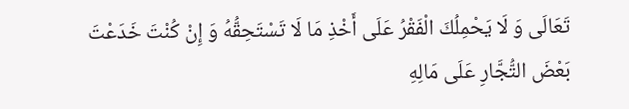تَعَالَى وَ لَا يَحْمِلُكَ الْفَقْرُ عَلَى أَخْذِ مَا لَا تَسْتَحِقُّهُ وَ إِنْ كُنْتَ خَدَعْتَ بَعْضَ التُّجَّارِ عَلَى مَالِهِ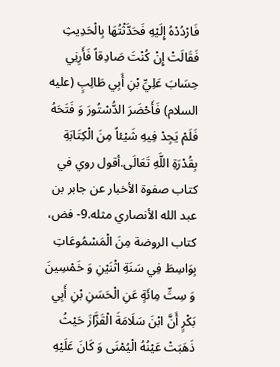فَارْدُدْهُ إِلَيْهِ فَحَدَّثْتُهَا بِالْحَدِيثِ فَقَالَتْ إِنْ كُنْتَ صَادِقاً فَأَرِنِي حِسَابَ عَلِيِّ بْنِ أَبِي طَالِبٍ (عليه السلام) فَأَحْضَرَ الدُّسْتُورَ وَ فَتَحَهُ فَلَمْ يَجِدْ فِيهِ شَيْئاً مِنَ الْكِتَابَةِ بِقُدْرَةِ اللَّهِ تَعَالَى.أقول روي في كتاب صفوة الأخبار عن جابر بن عبد الله الأنصاري مثله.9- فض، كتاب الروضة مِنَ الْمَسْمُوعَاتِ بِوَاسِطَ فِي سَنَةِ اثْنَيْنِ وَ خَمْسِينَ وَ سِتِّ مِائَةٍ عَنِ الْحَسَنِ بْنِ أَبِي بَكْرٍ أَنَّ ابْنَ سَلَامَةَ الْقَزَّازَ حَيْثُ ذَهَبَتْ عَيْنُهُ الْيُمْنَى وَ كَانَ عَلَيْهِ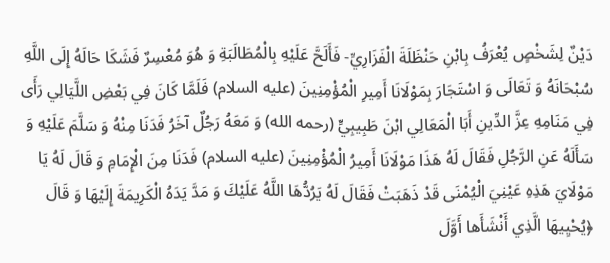دَيْنٌ لِشَخْصٍ يُعْرَفُ بِابْنِ حَنْظَلَةَ الْفَزَارِيِّ- فَأَلَحَّ عَلَيْهِ بِالْمُطَالَبَةِ وَ هُوَ مُعْسِرٌ فَشَكَا حَالَهُ إِلَى اللَّهِ سُبْحَانَهُ وَ تَعَالَى وَ اسْتَجَارَ بِمَوْلَانَا أَمِيرِ الْمُؤْمِنِينَ (عليه السلام) فَلَمَّا كَانَ فِي بَعْضِ اللَّيَالِي رَأَى فِي مَنَامِهِ عِزَّ الدِّينِ أَبَا الْمَعَالِي ابْنَ طَبِيبِيٍّ (رحمه الله) وَ مَعَهُ رَجُلٌ آخَرُ فَدَنَا مِنْهُ وَ سَلَّمَ عَلَيْهِ وَ سَأَلَهُ عَنِ الرَّجُلِ فَقَالَ لَهُ هَذَا مَوْلَانَا أَمِيرُ الْمُؤْمِنِينَ (عليه السلام) فَدَنَا مِنَ الْإِمَامِ وَ قَالَ لَهُ يَا مَوْلَايَ هَذِهِ عَيْنِيَ الْيُمْنَى قَدْ ذَهَبَتْ فَقَالَ لَهُ يَرُدُّهَا اللَّهُ عَلَيْكَ وَ مَدَّ يَدَهُ الْكَرِيمَةَ إِلَيْهَا وَ قَالَ ﴿يُحْيِيهَا الَّذِي أَنْشَأَها أَوَّلَ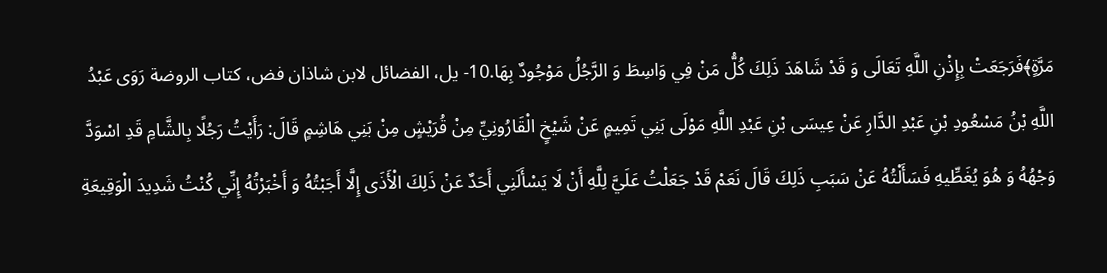مَرَّةٍ﴾فَرَجَعَتْ بِإِذْنِ اللَّهِ تَعَالَى وَ قَدْ شَاهَدَ ذَلِكَ كُلُّ مَنْ فِي وَاسِطَ وَ الرَّجُلُ مَوْجُودٌ بِهَا.10- يل، الفضائل لابن شاذان فض، كتاب الروضة رَوَى عَبْدُ اللَّهِ بْنُ مَسْعُودِ بْنِ عَبْدِ الدَّارِ عَنْ عِيسَى بْنِ عَبْدِ اللَّهِ مَوْلَى بَنِي تَمِيمٍ عَنْ شَيْخٍ الْقَارُونِيِّ مِنْ قُرَيْشٍ مِنْ بَنِي هَاشِمٍ قَالَ: رَأَيْتُ رَجُلًا بِالشَّامِ قَدِ اسْوَدَّ وَجْهُهُ وَ هُوَ يُغَطِّيهِ فَسَأَلْتُهُ عَنْ سَبَبِ ذَلِكَ قَالَ نَعَمْ قَدْ جَعَلْتُ عَلَيَّ لِلَّهِ أَنْ لَا يَسْأَلَنِي أَحَدٌ عَنْ ذَلِكَ الْأَذَى إِلَّا أَجَبْتُهُ وَ أَخْبَرْتُهُ إِنِّي كُنْتُ شَدِيدَ الْوَقِيعَةِ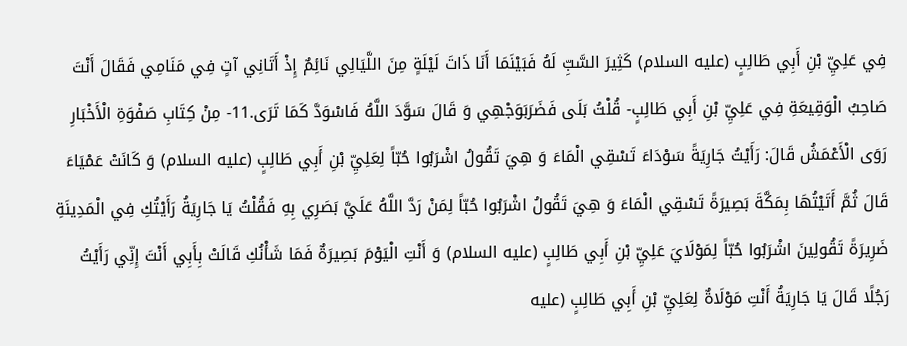فِي عَلِيِّ بْنِ أَبِي طَالِبٍ (عليه السلام) كَثِيرَ السَّبِّ لَهُ فَبَيْنَمَا أَنَا ذَاتَ لَيْلَةٍ مِنَ اللَّيَالِي نَائِمٌ إِذْ أَتَانِي آتٍ فِي مَنَامِي فَقَالَ أَنْتَ صَاحِبُ الْوَقِيعَةِ فِي عَلِيِّ بْنِ أَبِي طَالِبٍ- قُلْتُ بَلَى فَضَرَبَوَجْهِي وَ قَالَ سَوَّدَ اللَّهُ فَاسْوَدَّ كَمَا تَرَى.11- مِنْ كِتَابِ صَفْوَةِ الْأَخْبَارِ رَوَى الْأَعْمَشُ قَالَ: رَأَيْتُ جَارِيَةً سَوْدَاءَ تَسْقِي الْمَاءَ وَ هِيَ تَقُولُ اشْرَبُوا حُبّاً لِعَلِيِّ بْنِ أَبِي طَالِبٍ (عليه السلام) وَ كَانَتْ عَمْيَاءَ قَالَ ثُمَّ أَتَيْتُهَا بِمَكَّةَ بَصِيرَةً تَسْقِي الْمَاءَ وَ هِيَ تَقُولُ اشْرَبُوا حُبّاً لِمَنْ رَدَّ اللَّهُ عَلَيَّ بَصَرِي بِهِ فَقُلْتُ يَا جَارِيَةُ رَأَيْتُكِ فِي الْمَدِينَةِ ضَرِيرَةً تَقُولِينَ اشْرَبُوا حُبّاً لِمَوْلَايَ عَلِيِّ بْنِ أَبِي طَالِبٍ (عليه السلام) وَ أَنْتِ الْيَوْمَ بَصِيرَةٌ فَمَا شَأْنُكِ قَالَتْ بِأَبِي أَنْتَ إِنِّي رَأَيْتُ رَجُلًا قَالَ يَا جَارِيَةُ أَنْتِ مَوْلَاةٌ لِعَلِيِّ بْنِ أَبِي طَالِبٍ (عليه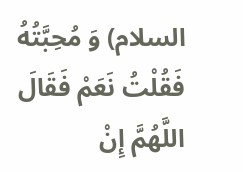السلام) وَ مُحِبَّتُهُ فَقُلْتُ نَعَمْ فَقَالَ اللَّهُمَّ إِنْ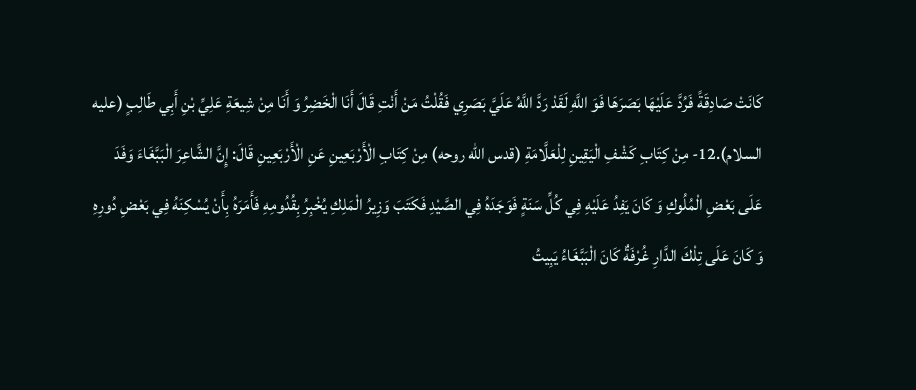كَانَتْ صَادِقَةً فَرُدَّ عَلَيْهَا بَصَرَهَا فَوَ اللَّهِ لَقَدْ رَدَّ اللَّهُ عَلَيَّ بَصَرِي فَقُلْتُ مَنْ أَنْتِ قَالَ أَنَا الْخَضِرُ وَ أَنَا مِنْ شِيعَةِ عَلِيِّ بْنِ أَبِي طَالِبٍ (عليه السلام).12- مِنْ كِتَابِ كَشْفِ الْيَقِينِ لِلْعَلَّامَةِ (قدس الله روحه) مِنْ كِتَابِ الْأَرْبَعِينِ عَنِ الْأَرْبَعِينِ قَالَ: إِنَّ الشَّاعِرَ الْبَبَّغَاءَ وَفَدَ عَلَى بَعْضِ الْمُلُوكِ وَ كَانَ يَفِدُ عَلَيْهِ فِي كُلِّ سَنَةٍ فَوَجَدَهُ فِي الصَّيْدِ فَكَتَبَ وَزِيرُ الْمَلِكِ يُخْبِرُ بِقُدُومِهِ فَأَمَرَهُ بِأَنْ يُسْكِنَهُ فِي بَعْضِ دُورِهِ وَ كَانَ عَلَى تِلْكَ الدَّارِ غُرْفَةٌ كَانَ الْبَبَّغَاءُ يَبِيتُ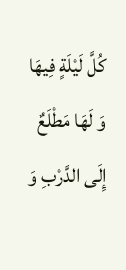كُلَّ لَيْلَةٍ فِيهَا وَ لَهَا مَطْلَعٌ إِلَى الدَّرْبِ وَ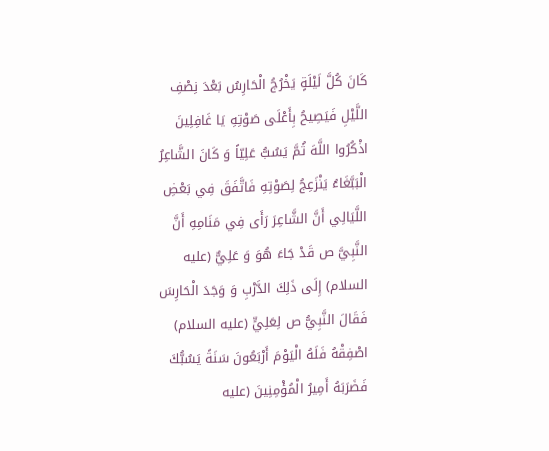كَانَ كُلَّ لَيْلَةٍ يَخْرُجُ الْحَارِسُ بَعْدَ نِصْفِ اللَّيْلِ فَيَصِيحُ بِأَعْلَى صَوْتِهِ يَا غَافِلِينَ اذْكُرُوا اللَّهَ ثُمَّ يَسُبُّ عَلِيّاً وَ كَانَ الشَّاعِرُ الْبَبَّغَاءُ يَنْزَعِجُ لِصَوْتِهِ فَاتَّفَقَ فِي بَعْضِ اللَّيَالِي أَنَّ الشَّاعِرَ رَأَى فِي مَنَامِهِ أَنَّ النَّبِيَّ ص قَدْ جَاءَ هُوَ وَ عَلِيٌّ (عليه السلام) إِلَى ذَلِكَ الدَّرْبِ وَ وَجَدَ الْحَارِسَ فَقَالَ النَّبِيُّ ص لِعَلِيٍّ (عليه السلام) اصْفِقْهُ فَلَهُ الْيَوْمَ أَرْبَعُونَ سَنَةً يَسُبُّكَ فَضَرَبَهُ أَمِيرُ الْمُؤْمِنِينَ (عليه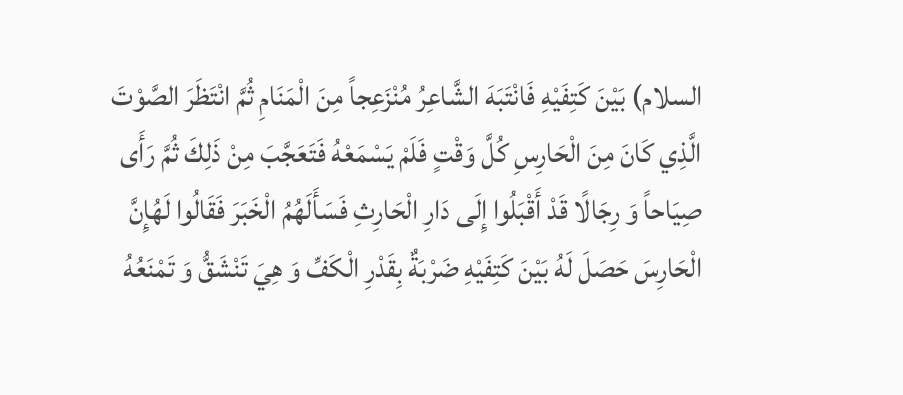السلام) بَيْنَ كَتِفَيْهِ فَانْتَبَهَ الشَّاعِرُ مُنْزَعِجاً مِنَ الْمَنَامِ ثُمَّ انْتَظَرَ الصَّوْتَ الَّذِي كَانَ مِنَ الْحَارِسِ كُلَّ وَقْتٍ فَلَمْ يَسْمَعْهُ فَتَعَجَّبَ مِنْ ذَلِكَ ثُمَّ رَأَى صِيَاحاً وَ رِجَالًا قَدْ أَقْبَلُوا إِلَى دَارِ الْحَارِثِ فَسَأَلَهُمُ الْخَبَرَ فَقَالُوا لَهُإِنَّ الْحَارِسَ حَصَلَ لَهُ بَيْنَ كَتِفَيْهِ ضَرْبَةٌ بِقَدْرِ الْكَفِّ وَ هِيَ تَنْشَقُّ وَ تَمْنَعُهُ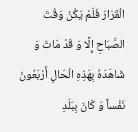الْقَرَارَ فَلَمْ يَكُنْ وَقْتَ الصَّبَاحِ إِلَّا وَ قَدْ مَاتَ وَ شَاهَدَهُ بِهَذِهِ الْحَالِ أَرْبَعُونَ نَفْساً وَ كَانَ بِبَلَدِ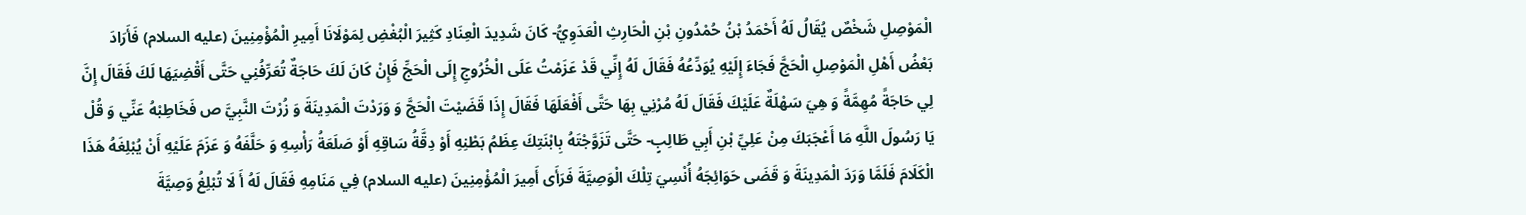الْمَوْصِلِ شَخْصٌ يُقَالُ لَهُ أَحْمَدُ بْنُ حُمْدُونِ بْنِ الْحَارِثِ الْعَدَوِيُّ- كَانَ شَدِيدَ الْعِنَادِ كَثِيرَ الْبُغْضِ لِمَوْلَانَا أَمِيرِ الْمُؤْمِنِينَ (عليه السلام) فَأَرَادَ بَعْضُ أَهْلِ الْمَوْصِلِ الْحَجَّ فَجَاءَ إِلَيْهِ يُوَدِّعُهُ فَقَالَ لَهُ إِنِّي قَدْ عَزَمْتُ عَلَى الْخُرُوجِ إِلَى الْحَجِّ فَإِنْ كَانَ لَكَ حَاجَةٌ تُعَرِّفُنِي حَتَّى أَقْضِيَهَا لَكَ فَقَالَ إِنَّ لِي حَاجَةً مُهِمَّةً وَ هِيَ سَهْلَةٌ عَلَيْكَ فَقَالَ لَهُ مُرْنِي بِهَا حَتَّى أَفْعَلَهَا فَقَالَ إِذَا قَضَيْتَ الْحَجَّ وَ وَرَدْتَ الْمَدِينَةَ وَ زُرْتَ النَّبِيَّ ص فَخَاطِبْهُ عَنِّي وَ قُلْ يَا رَسُولَ اللَّهِ مَا أَعْجَبَكَ مِنْ عَلِيِّ بْنِ أَبِي طَالِبٍ- حَتَّى تَزَوَّجْتَهُ بِابْنَتِكَ عِظَمُ بَطْنِهِ أَوْ دِقَّةُ سَاقِهِ أَوْ صَلَعَةُ رَأْسِهِ وَ حَلَّفَهُ وَ عَزَمَ عَلَيْهِ أَنْ يُبْلِغَهُ هَذَا الْكَلَامَ فَلَمَّا وَرَدَ الْمَدِينَةَ وَ قَضَى حَوَائِجَهُ أُنْسِيَ تِلْكَ الْوَصِيَّةَ فَرَأَى أَمِيرَ الْمُؤْمِنِينَ (عليه السلام) فِي مَنَامِهِ فَقَالَ لَهُ أَ لَا تُبْلِغُ وَصِيَّةَ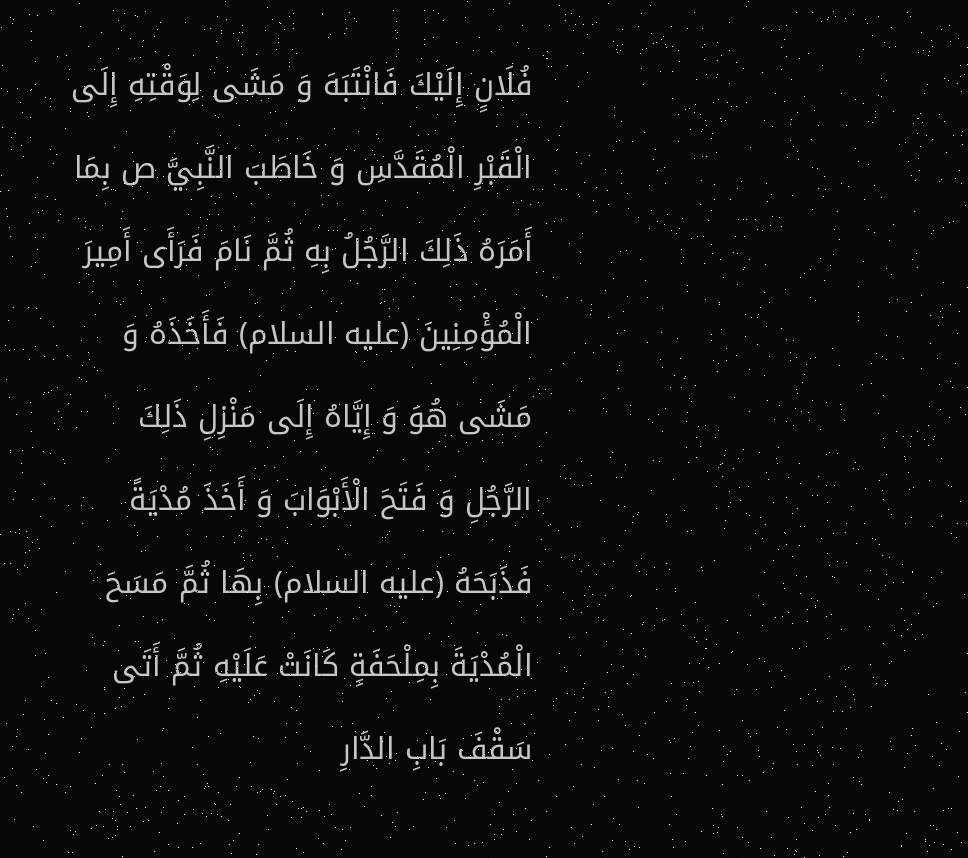فُلَانٍ إِلَيْكَ فَانْتَبَهَ وَ مَشَى لِوَقْتِهِ إِلَى الْقَبْرِ الْمُقَدَّسِ وَ خَاطَبَ النَّبِيَّ ص بِمَا أَمَرَهُ ذَلِكَ الرَّجُلُ بِهِ ثُمَّ نَامَ فَرَأَى أَمِيرَ الْمُؤْمِنِينَ (عليه السلام) فَأَخَذَهُ وَ مَشَى هُوَ وَ إِيَّاهُ إِلَى مَنْزِلِ ذَلِكَ الرَّجُلِ وَ فَتَحَ الْأَبْوَابَ وَ أَخَذَ مُدْيَةً فَذَبَحَهُ (عليه السلام) بِهَا ثُمَّ مَسَحَ الْمُدْيَةَ بِمِلْحَفَةٍ كَانَتْ عَلَيْهِ ثُمَّ أَتَى سَقْفَ بَابِ الدَّارِ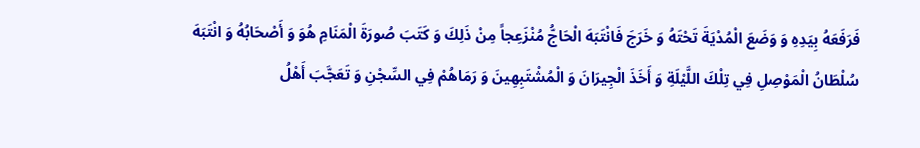فَرَفَعَهُ بِيَدِهِ وَ وَضَعَ الْمُدْيَةَ تَحْتَهُ وَ خَرَجَ فَانْتَبَهَ الْحَاجُّ مُنْزَعِجاً مِنْ ذَلِكَ وَ كَتَبَ صُورَةَ الْمَنَامِ هُوَ وَ أَصْحَابُهُ وَ انْتَبَهَ سُلْطَانُ الْمَوْصِلِ فِي تِلْكَ اللَّيْلَةِ وَ أَخَذَ الْجِيرَانَ وَ الْمُشْتَبِهِينَ وَ رَمَاهُمْ فِي السِّجْنِ وَ تَعَجَّبَ أَهْلُ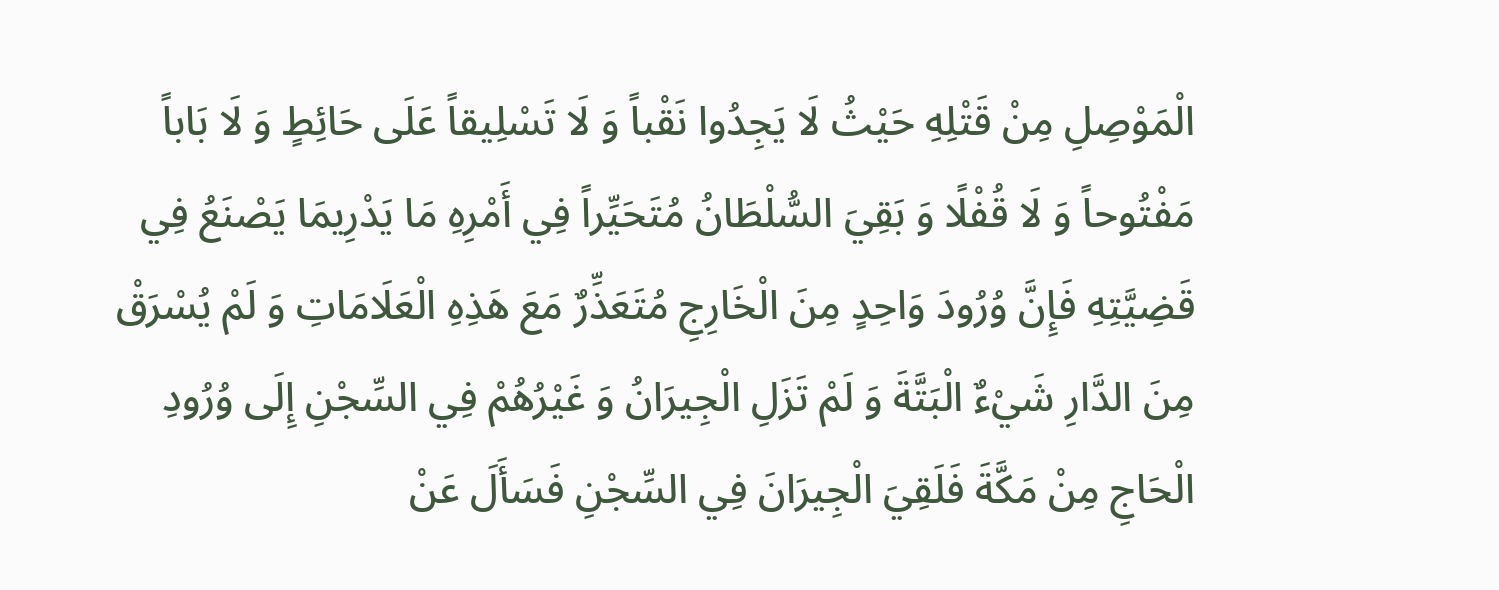الْمَوْصِلِ مِنْ قَتْلِهِ حَيْثُ لَا يَجِدُوا نَقْباً وَ لَا تَسْلِيقاً عَلَى حَائِطٍ وَ لَا بَاباً مَفْتُوحاً وَ لَا قُفْلًا وَ بَقِيَ السُّلْطَانُ مُتَحَيِّراً فِي أَمْرِهِ مَا يَدْرِيمَا يَصْنَعُ فِي قَضِيَّتِهِ فَإِنَّ وُرُودَ وَاحِدٍ مِنَ الْخَارِجِ مُتَعَذِّرٌ مَعَ هَذِهِ الْعَلَامَاتِ وَ لَمْ يُسْرَقْ مِنَ الدَّارِ شَيْءٌ الْبَتَّةَ وَ لَمْ تَزَلِ الْجِيرَانُ وَ غَيْرُهُمْ فِي السِّجْنِ إِلَى وُرُودِ الْحَاجِ مِنْ مَكَّةَ فَلَقِيَ الْجِيرَانَ فِي السِّجْنِ فَسَأَلَ عَنْ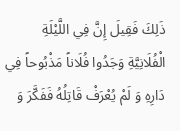ذَلِكَ فَقِيلَ إِنَّ فِي اللَّيْلَةِ الْفُلَانِيَّةِ وَجَدُوا فُلَاناً مَذْبُوحاً فِي دَارِهِ وَ لَمْ يُعْرَفْ قَاتِلُهُ فَفَكَّرَ وَ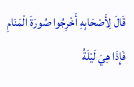قَالَ لِأَصْحَابِهِ أَخْرِجُوا صُورَةَ الْمَنَامِ فَإِذَا هِيَ لَيْلَةُ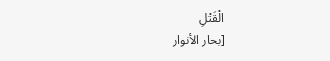الْقَتْلِ
[بحار الأنوار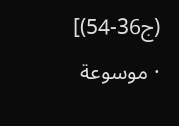(ج36-54)] · موسوعة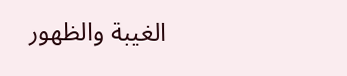الغيبة والظهور